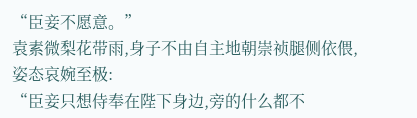“臣妾不愿意。”
袁素微梨花带雨,身子不由自主地朝崇祯腿侧依偎,姿态哀婉至极:
“臣妾只想侍奉在陛下身边,旁的什么都不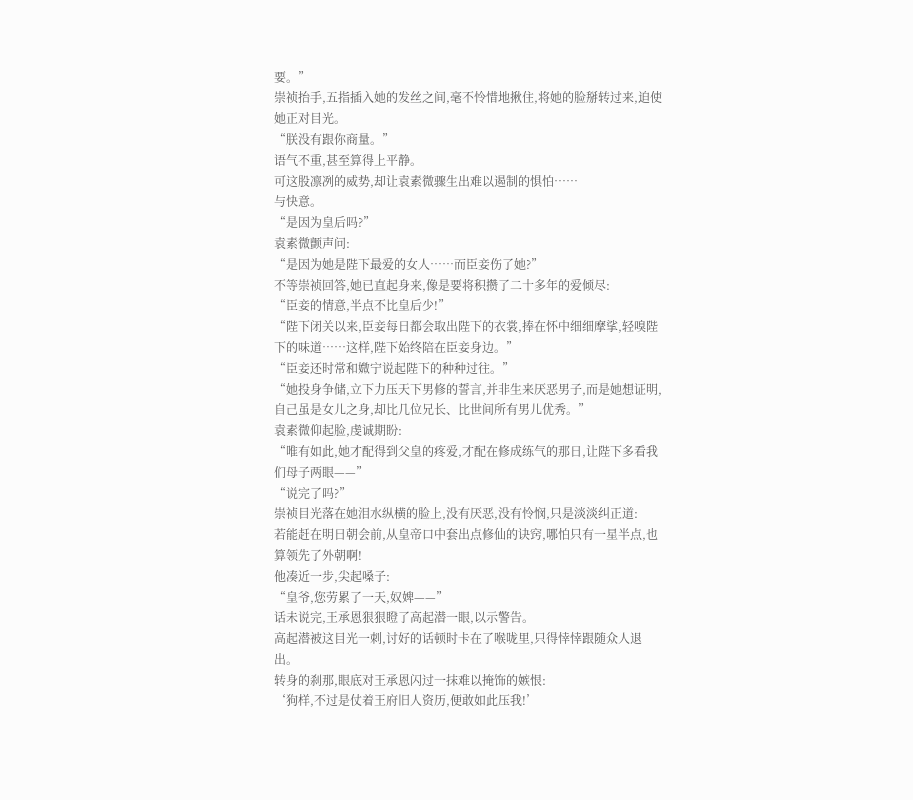要。”
崇祯抬手,五指插入她的发丝之间,毫不怜惜地揪住,将她的脸掰转过来,迫使她正对目光。
“朕没有跟你商量。”
语气不重,甚至算得上平静。
可这股凛冽的威势,却让袁素微骤生出难以遏制的惧怕……
与快意。
“是因为皇后吗?”
袁素微颤声问:
“是因为她是陛下最爱的女人……而臣妾伤了她?”
不等崇祯回答,她已直起身来,像是要将积攒了二十多年的爱倾尽:
“臣妾的情意,半点不比皇后少!”
“陛下闭关以来,臣妾每日都会取出陛下的衣裳,捧在怀中细细摩挲,轻嗅陛下的味道……这样,陛下始终陪在臣妾身边。”
“臣妾还时常和媺宁说起陛下的种种过往。”
“她投身争储,立下力压天下男修的誓言,并非生来厌恶男子,而是她想证明,自己虽是女儿之身,却比几位兄长、比世间所有男儿优秀。”
袁素微仰起脸,虔诚期盼:
“唯有如此,她才配得到父皇的疼爱,才配在修成练气的那日,让陛下多看我们母子两眼——”
“说完了吗?”
崇祯目光落在她泪水纵横的脸上,没有厌恶,没有怜悯,只是淡淡纠正道:
若能赶在明日朝会前,从皇帝口中套出点修仙的诀窍,哪怕只有一星半点,也算领先了外朝啊!
他凑近一步,尖起嗓子:
“皇爷,您劳累了一天,奴婢——”
话未说完,王承恩狠狠瞪了高起潜一眼,以示警告。
高起潜被这目光一刺,讨好的话顿时卡在了喉咙里,只得悻悻跟随众人退出。
转身的刹那,眼底对王承恩闪过一抹难以掩饰的嫉恨:
‘狗样,不过是仗着王府旧人资历,便敢如此压我!’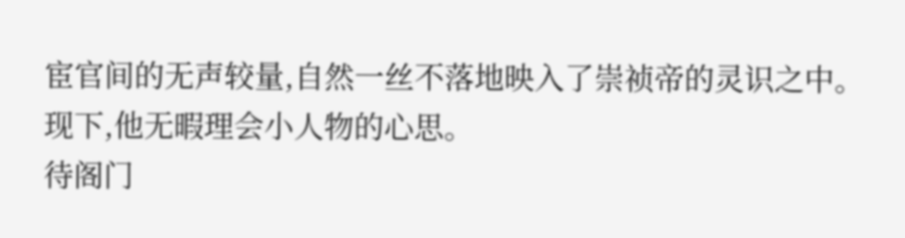宦官间的无声较量,自然一丝不落地映入了崇祯帝的灵识之中。
现下,他无暇理会小人物的心思。
待阁门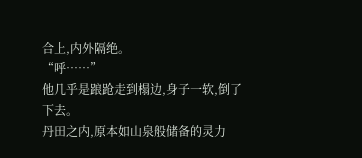合上,内外隔绝。
“呼……”
他几乎是踉跄走到榻边,身子一软,倒了下去。
丹田之内,原本如山泉般储备的灵力